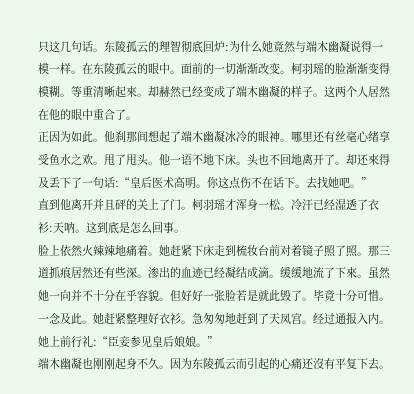只这几句话。东陵孤云的理智彻底回炉:为什么她竟然与端木幽凝说得一模一样。在东陵孤云的眼中。面前的一切渐渐改变。柯羽瑶的脸渐渐变得模糊。等重清晰起來。却赫然已经变成了端木幽凝的样子。这两个人居然在他的眼中重合了。
正因为如此。他刹那间想起了端木幽凝冰冷的眼神。哪里还有丝毫心绪享受鱼水之欢。甩了甩头。他一语不地下床。头也不回地离开了。却还來得及丢下了一句话:“皇后医术高明。你这点伤不在话下。去找她吧。”
直到他离开并且砰的关上了门。柯羽瑶才浑身一松。冷汗已经湿透了衣衫:天呐。这到底是怎么回事。
脸上依然火辣辣地痛着。她赶紧下床走到梳妆台前对着镜子照了照。那三道抓痕居然还有些深。渗出的血迹已经凝结成滴。缓缓地流了下來。虽然她一向并不十分在乎容貌。但好好一张脸若是就此毁了。毕竟十分可惜。
一念及此。她赶紧整理好衣衫。急匆匆地赶到了天凤宫。经过通报入内。她上前行礼:“臣妾参见皇后娘娘。”
端木幽凝也刚刚起身不久。因为东陵孤云而引起的心痛还沒有平复下去。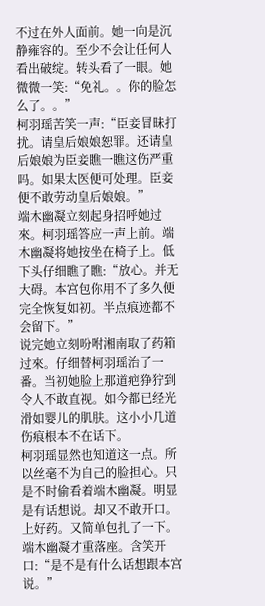不过在外人面前。她一向是沉静雍容的。至少不会让任何人看出破绽。转头看了一眼。她微微一笑:“免礼。。你的脸怎么了。。”
柯羽瑶苦笑一声:“臣妾冒昧打扰。请皇后娘娘恕罪。还请皇后娘娘为臣妾瞧一瞧这伤严重吗。如果太医便可处理。臣妾便不敢劳动皇后娘娘。”
端木幽凝立刻起身招呼她过來。柯羽瑶答应一声上前。端木幽凝将她按坐在椅子上。低下头仔细瞧了瞧:“放心。并无大碍。本宫包你用不了多久便完全恢复如初。半点痕迹都不会留下。”
说完她立刻吩咐湘南取了药箱过來。仔细替柯羽瑶治了一番。当初她脸上那道疤狰狞到令人不敢直视。如今都已经光滑如婴儿的肌肤。这小小几道伤痕根本不在话下。
柯羽瑶显然也知道这一点。所以丝毫不为自己的脸担心。只是不时偷看着端木幽凝。明显是有话想说。却又不敢开口。
上好药。又简单包扎了一下。端木幽凝才重落座。含笑开口:“是不是有什么话想跟本宫说。”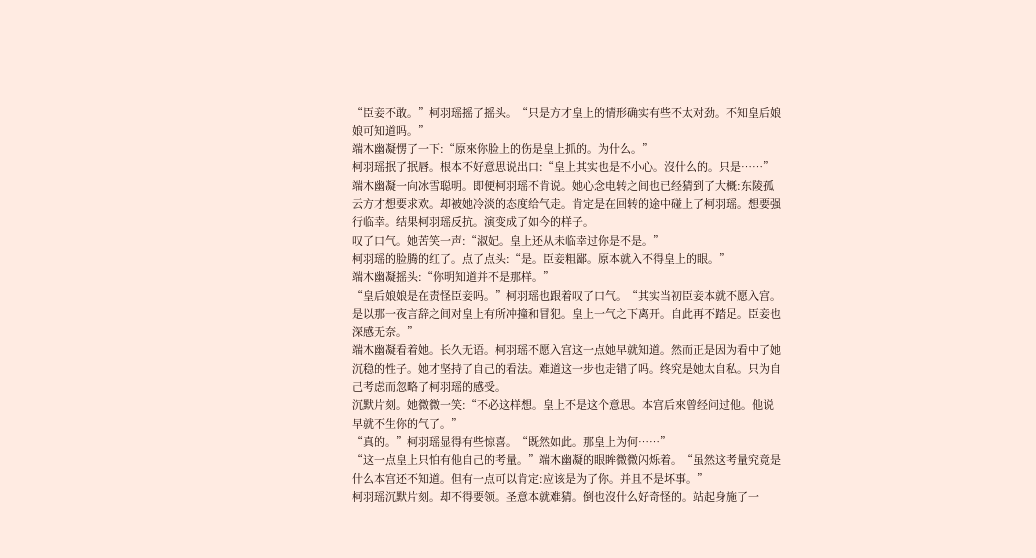“臣妾不敢。”柯羽瑶摇了摇头。“只是方才皇上的情形确实有些不太对劲。不知皇后娘娘可知道吗。”
端木幽凝愣了一下:“原來你脸上的伤是皇上抓的。为什么。”
柯羽瑶抿了抿唇。根本不好意思说出口:“皇上其实也是不小心。沒什么的。只是……”
端木幽凝一向冰雪聪明。即便柯羽瑶不肯说。她心念电转之间也已经猜到了大概:东陵孤云方才想要求欢。却被她冷淡的态度给气走。肯定是在回转的途中碰上了柯羽瑶。想要强行临幸。结果柯羽瑶反抗。演变成了如今的样子。
叹了口气。她苦笑一声:“淑妃。皇上还从未临幸过你是不是。”
柯羽瑶的脸腾的红了。点了点头:“是。臣妾粗鄙。原本就入不得皇上的眼。”
端木幽凝摇头:“你明知道并不是那样。”
“皇后娘娘是在责怪臣妾吗。”柯羽瑶也跟着叹了口气。“其实当初臣妾本就不愿入宫。是以那一夜言辞之间对皇上有所冲撞和冒犯。皇上一气之下离开。自此再不踏足。臣妾也深感无奈。”
端木幽凝看着她。长久无语。柯羽瑶不愿入宫这一点她早就知道。然而正是因为看中了她沉稳的性子。她才坚持了自己的看法。难道这一步也走错了吗。终究是她太自私。只为自己考虑而忽略了柯羽瑶的感受。
沉默片刻。她微微一笑:“不必这样想。皇上不是这个意思。本宫后來曾经问过他。他说早就不生你的气了。”
“真的。”柯羽瑶显得有些惊喜。“既然如此。那皇上为何……”
“这一点皇上只怕有他自己的考量。”端木幽凝的眼眸微微闪烁着。“虽然这考量究竟是什么本宫还不知道。但有一点可以肯定:应该是为了你。并且不是坏事。”
柯羽瑶沉默片刻。却不得要领。圣意本就难猜。倒也沒什么好奇怪的。站起身施了一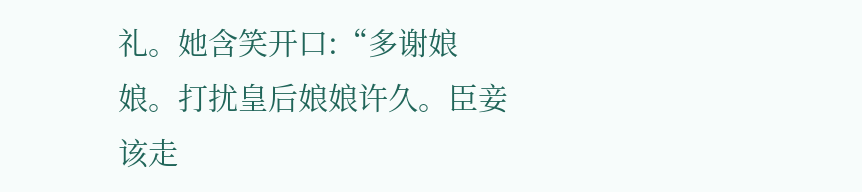礼。她含笑开口:“多谢娘娘。打扰皇后娘娘许久。臣妾该走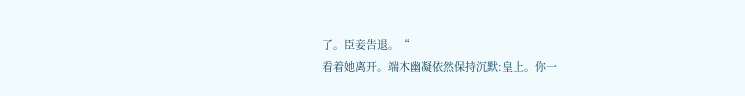了。臣妾告退。“
看着她离开。端木幽凝依然保持沉默:皇上。你一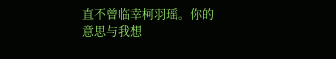直不曾临幸柯羽瑶。你的意思与我想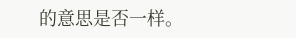的意思是否一样。